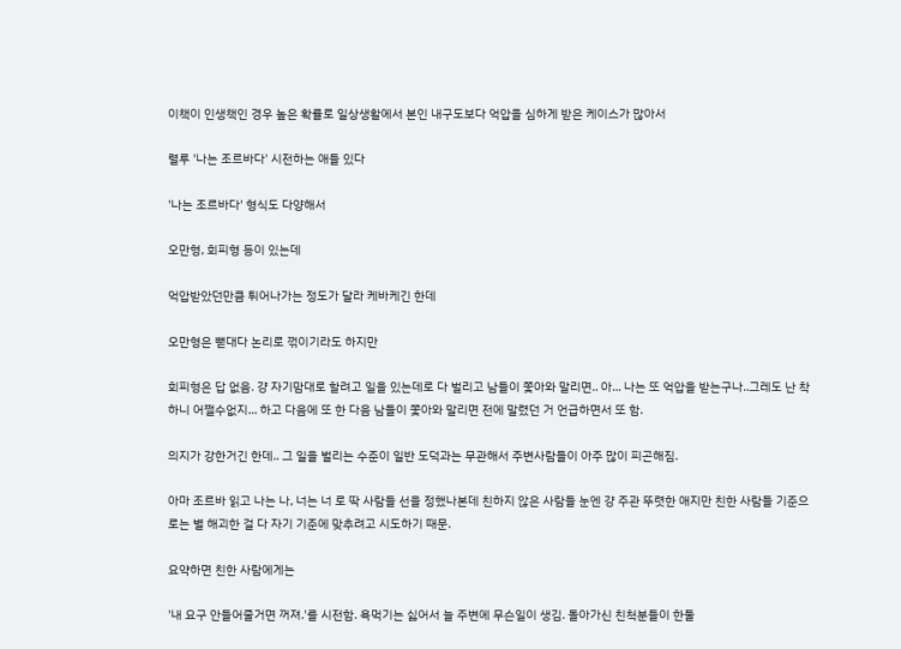이책이 인생책인 경우 높은 확률로 일상생활에서 본인 내구도보다 억압을 심하게 받은 케이스가 많아서

렬루 '나는 조르바다' 시전하는 애들 있다

'나는 조르바다' 형식도 다양해서

오만형, 회피형 등이 있는데

억압받았던만큼 튀어나가는 정도가 달라 케바케긴 한데

오만형은 뻗대다 논리로 꺾이기라도 하지만

회피형은 답 없음. 걍 자기맘대로 할려고 일을 있는데로 다 벌리고 남들이 쫓아와 말리면.. 아... 나는 또 억압을 받는구나..그레도 난 착하니 어쩔수없지... 하고 다음에 또 한 다음 남들이 쫓아와 말리면 전에 말렸던 거 언급하면서 또 함.

의지가 강한거긴 한데.. 그 일을 벌리는 수준이 일반 도덕과는 무관해서 주변사람들이 아주 많이 피곤해짐.

아마 조르바 읽고 나는 나, 너는 너 로 딱 사람들 선을 정했나본데 친하지 않은 사람들 눈엔 걍 주관 뚜렷한 애지만 친한 사람들 기준으로는 별 해괴한 걸 다 자기 기준에 맞추려고 시도하기 때문.

요약하면 친한 사람에게는

'내 요구 안들어줄거면 꺼져.'를 시전함. 욕먹기는 싫어서 늘 주변에 무슨일이 생김. 돌아가신 친척분들이 한둘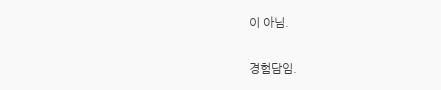이 아님.

경험담임.